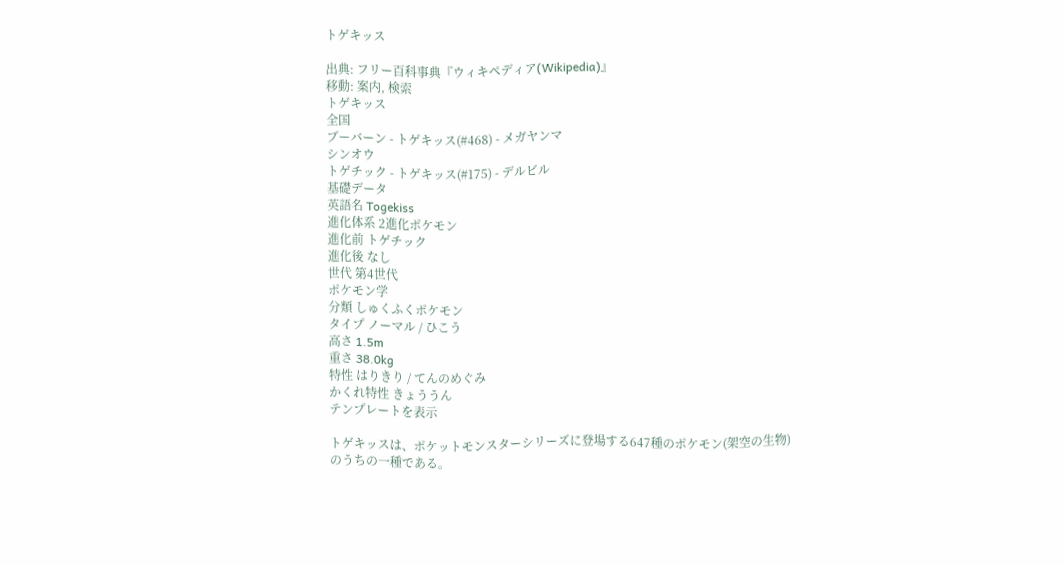トゲキッス

出典: フリー百科事典『ウィキペディア(Wikipedia)』
移動: 案内, 検索
トゲキッス
全国
ブーバーン - トゲキッス(#468) - メガヤンマ
シンオウ
トゲチック - トゲキッス(#175) - デルビル
基礎データ
英語名 Togekiss
進化体系 2進化ポケモン
進化前 トゲチック
進化後 なし
世代 第4世代
ポケモン学
分類 しゅくふくポケモン
タイプ ノーマル / ひこう
高さ 1.5m
重さ 38.0kg
特性 はりきり / てんのめぐみ
かくれ特性 きょううん
テンプレートを表示

トゲキッスは、ポケットモンスターシリーズに登場する647種のポケモン(架空の生物)のうちの一種である。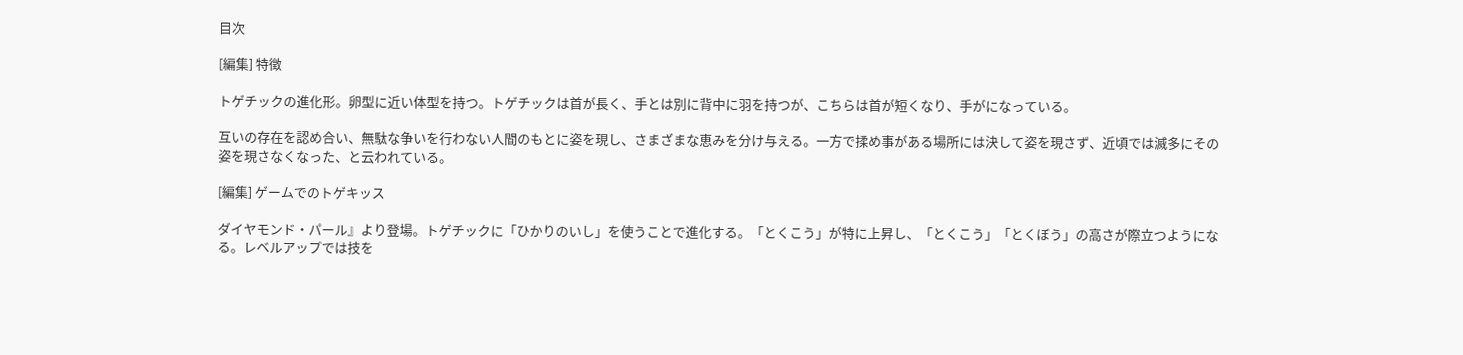目次

[編集] 特徴

トゲチックの進化形。卵型に近い体型を持つ。トゲチックは首が長く、手とは別に背中に羽を持つが、こちらは首が短くなり、手がになっている。

互いの存在を認め合い、無駄な争いを行わない人間のもとに姿を現し、さまざまな恵みを分け与える。一方で揉め事がある場所には決して姿を現さず、近頃では滅多にその姿を現さなくなった、と云われている。

[編集] ゲームでのトゲキッス

ダイヤモンド・パール』より登場。トゲチックに「ひかりのいし」を使うことで進化する。「とくこう」が特に上昇し、「とくこう」「とくぼう」の高さが際立つようになる。レベルアップでは技を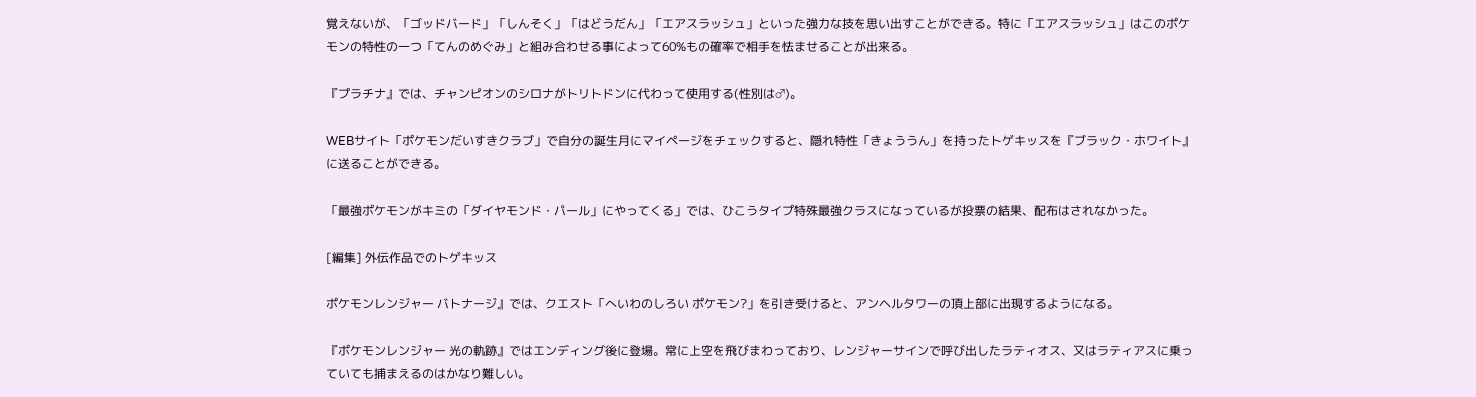覚えないが、「ゴッドバード」「しんそく」「はどうだん」「エアスラッシュ」といった強力な技を思い出すことができる。特に「エアスラッシュ」はこのポケモンの特性の一つ「てんのめぐみ」と組み合わせる事によって60%もの確率で相手を怯ませることが出来る。

『プラチナ』では、チャンピオンのシロナがトリトドンに代わって使用する(性別は♂)。

WEBサイト「ポケモンだいすきクラブ」で自分の誕生月にマイページをチェックすると、隠れ特性「きょううん」を持ったトゲキッスを『ブラック・ホワイト』に送ることができる。

「最強ポケモンがキミの「ダイヤモンド・パール」にやってくる」では、ひこうタイプ特殊最強クラスになっているが投票の結果、配布はされなかった。

[編集] 外伝作品でのトゲキッス

ポケモンレンジャー バトナージ』では、クエスト「へいわのしろい ポケモン?」を引き受けると、アンヘルタワーの頂上部に出現するようになる。

『ポケモンレンジャー 光の軌跡』ではエンディング後に登場。常に上空を飛びまわっており、レンジャーサインで呼び出したラティオス、又はラティアスに乗っていても捕まえるのはかなり難しい。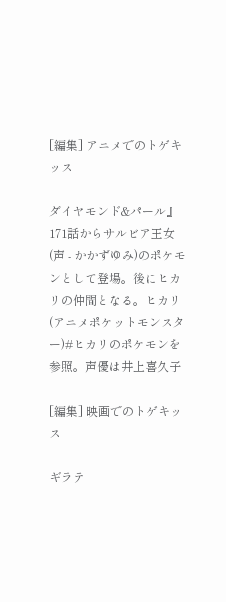[編集] アニメでのトゲキッス

ダイヤモンド&パール』171話からサルビア王女(声 - かかずゆみ)のポケモンとして登場。後にヒカリの仲間となる。ヒカリ (アニメポケットモンスター)#ヒカリのポケモンを参照。声優は井上喜久子

[編集] 映画でのトゲキッス

ギラテ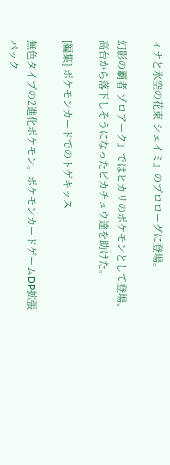ィナと氷空の花束 シェイミ』のプロローグに登場。

幻影の覇者 ゾロアーク』ではヒカリのポケモンとして登場、高台から落下しそうになったピカチュウ達を助けた。

[編集] ポケモンカードでのトゲキッス

無色タイプの2進化ポケモン。ポケモンカードゲームDP拡張パック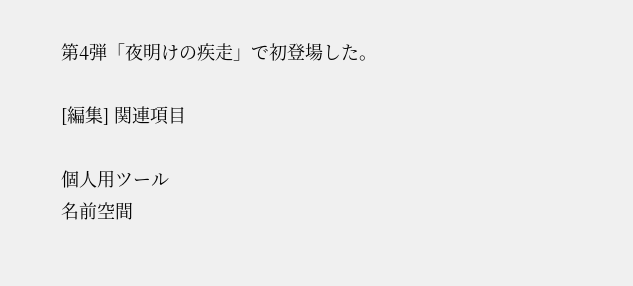第4弾「夜明けの疾走」で初登場した。

[編集] 関連項目

個人用ツール
名前空間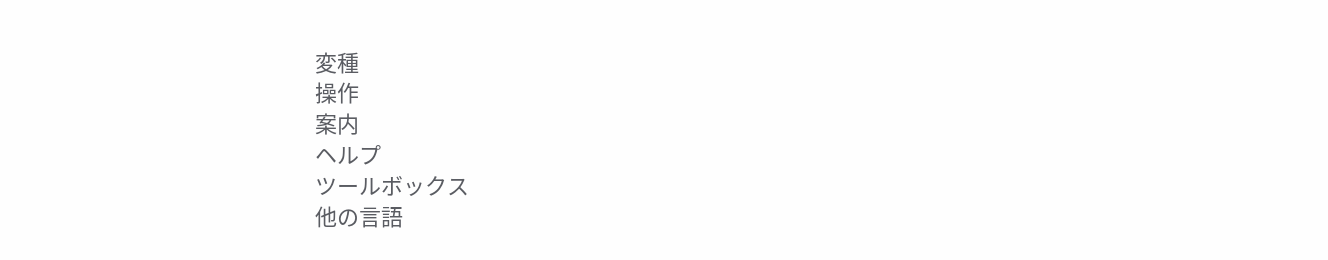変種
操作
案内
ヘルプ
ツールボックス
他の言語